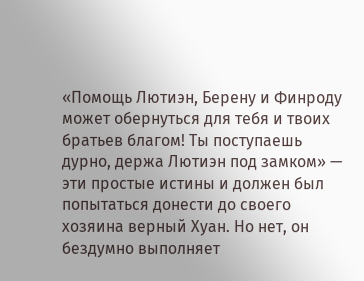«Помощь Лютиэн, Берену и Финроду может обернуться для тебя и твоих братьев благом! Ты поступаешь дурно, держа Лютиэн под замком» — эти простые истины и должен был попытаться донести до своего хозяина верный Хуан. Но нет, он бездумно выполняет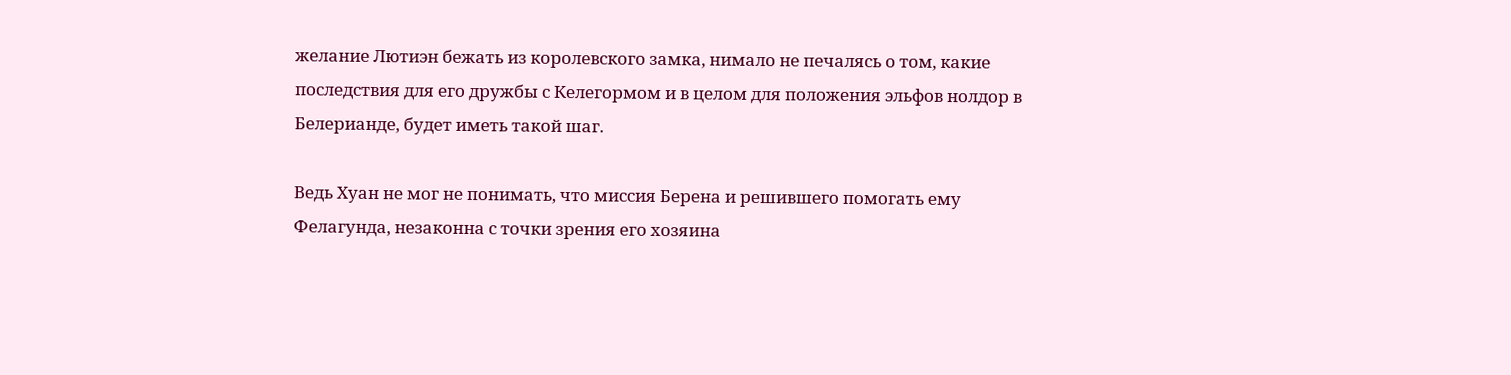желание Лютиэн бежать из королевского замка, нимало не печалясь о том, какие последствия для его дружбы с Келегормом и в целом для положения эльфов нолдор в Белерианде, будет иметь такой шаг.

Ведь Хуан не мог не понимать, что миссия Берена и решившего помогать ему Фелагунда, незаконна с точки зрения его хозяина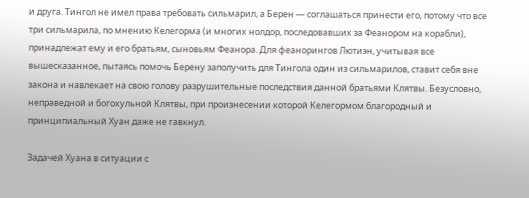и друга. Тингол не имел права требовать сильмарил, а Берен — соглашаться принести его, потому что все три сильмарила, по мнению Келегорма (и многих нолдор, последовавших за Феанором на корабли), принадлежат ему и его братьям, сыновьям Феанора. Для феанорингов Лютиэн, учитывая все вышесказанное, пытаясь помочь Берену заполучить для Тингола один из сильмарилов, ставит себя вне закона и навлекает на свою голову разрушительные последствия данной братьями Клятвы. Безусловно, неправедной и богохульной Клятвы, при произнесении которой Келегормом благородный и принципиальный Хуан даже не гавкнул.

Задачей Хуана в ситуации с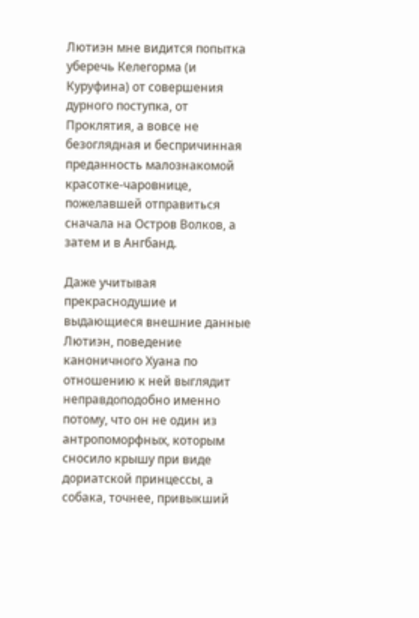Лютиэн мне видится попытка уберечь Келегорма (и Куруфина) от совершения дурного поступка, от Проклятия, а вовсе не безоглядная и беспричинная преданность малознакомой красотке-чаровнице, пожелавшей отправиться сначала на Остров Волков, а затем и в Ангбанд.

Даже учитывая прекраснодушие и выдающиеся внешние данные Лютиэн, поведение каноничного Хуана по отношению к ней выглядит неправдоподобно именно потому, что он не один из антропоморфных, которым сносило крышу при виде дориатской принцессы, а собака, точнее, привыкший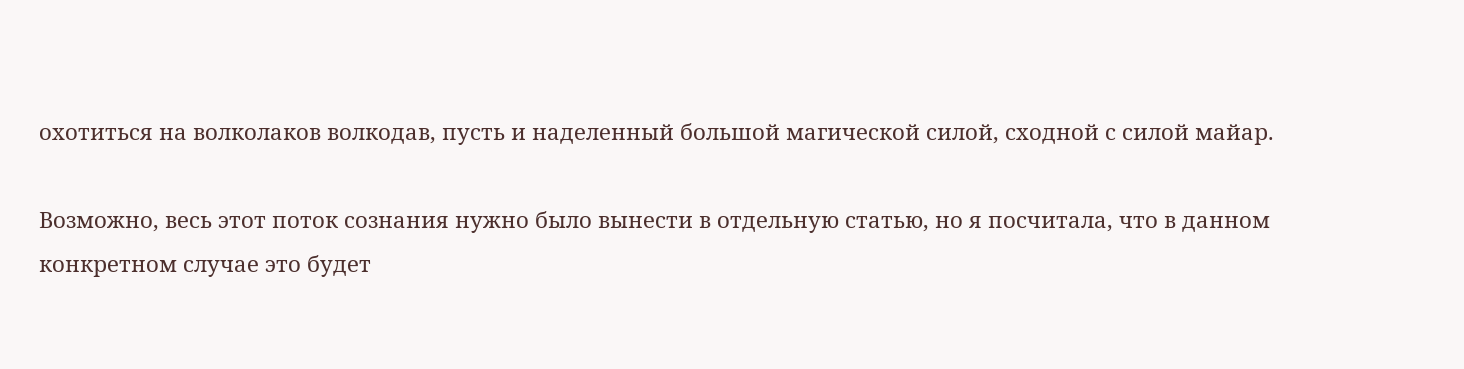охотиться на волколаков волкодав, пусть и наделенный большой магической силой, сходной с силой майар.

Возможно, весь этот поток сознания нужно было вынести в отдельную статью, но я посчитала, что в данном конкретном случае это будет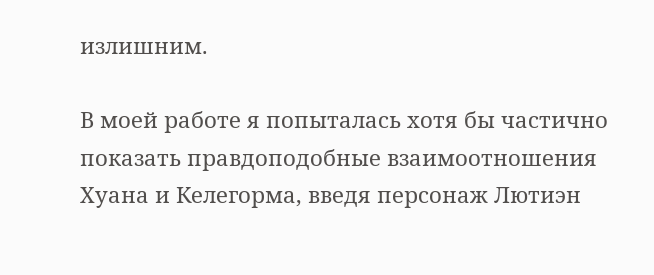излишним.

В моей работе я попыталась хотя бы частично показать правдоподобные взаимоотношения Хуана и Келегорма, введя персонаж Лютиэн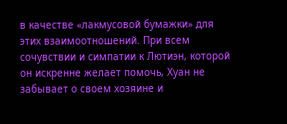в качестве «лакмусовой бумажки» для этих взаимоотношений. При всем сочувствии и симпатии к Лютиэн, которой он искренне желает помочь, Хуан не забывает о своем хозяине и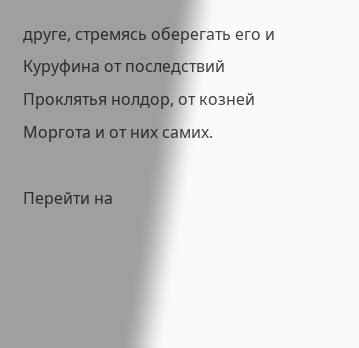друге, стремясь оберегать его и Куруфина от последствий Проклятья нолдор, от козней Моргота и от них самих.

Перейти на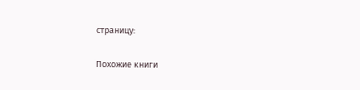страницу:

Похожие книги